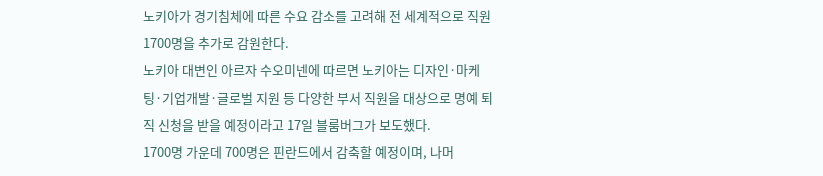노키아가 경기침체에 따른 수요 감소를 고려해 전 세계적으로 직원 1700명을 추가로 감원한다.
노키아 대변인 아르자 수오미넨에 따르면 노키아는 디자인·마케팅·기업개발·글로벌 지원 등 다양한 부서 직원을 대상으로 명예 퇴직 신청을 받을 예정이라고 17일 블룸버그가 보도했다.
1700명 가운데 700명은 핀란드에서 감축할 예정이며, 나머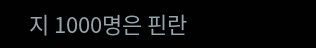지 1000명은 핀란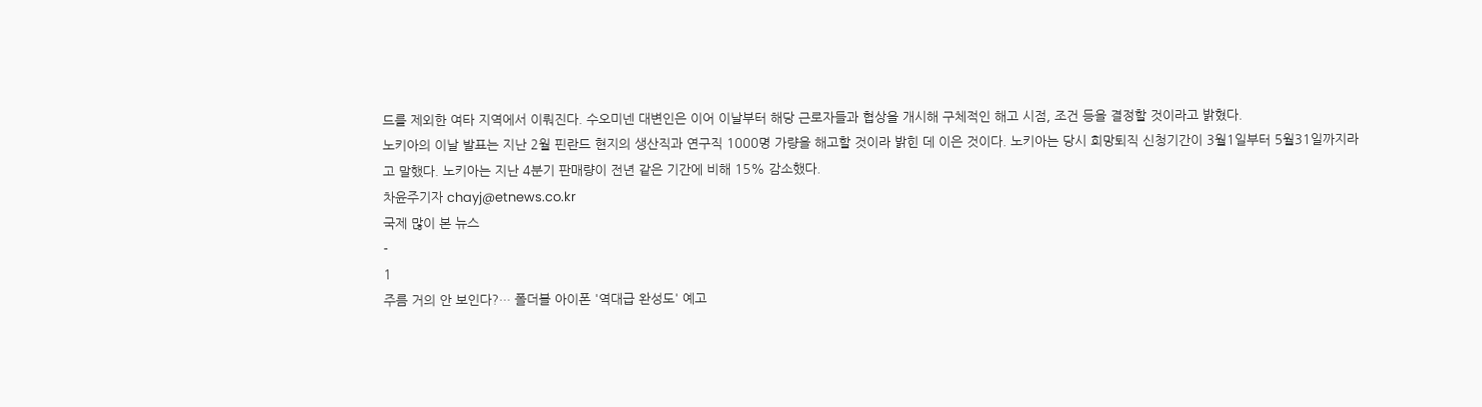드를 제외한 여타 지역에서 이뤄진다. 수오미넨 대변인은 이어 이날부터 해당 근로자들과 협상을 개시해 구체적인 해고 시점, 조건 등을 결정할 것이라고 밝혔다.
노키아의 이날 발표는 지난 2월 핀란드 현지의 생산직과 연구직 1000명 가량을 해고할 것이라 밝힌 데 이은 것이다. 노키아는 당시 희망퇴직 신청기간이 3월1일부터 5월31일까지라고 말했다. 노키아는 지난 4분기 판매량이 전년 같은 기간에 비해 15% 감소했다.
차윤주기자 chayj@etnews.co.kr
국제 많이 본 뉴스
-
1
주름 거의 안 보인다?… 폴더블 아이폰 '역대급 완성도' 예고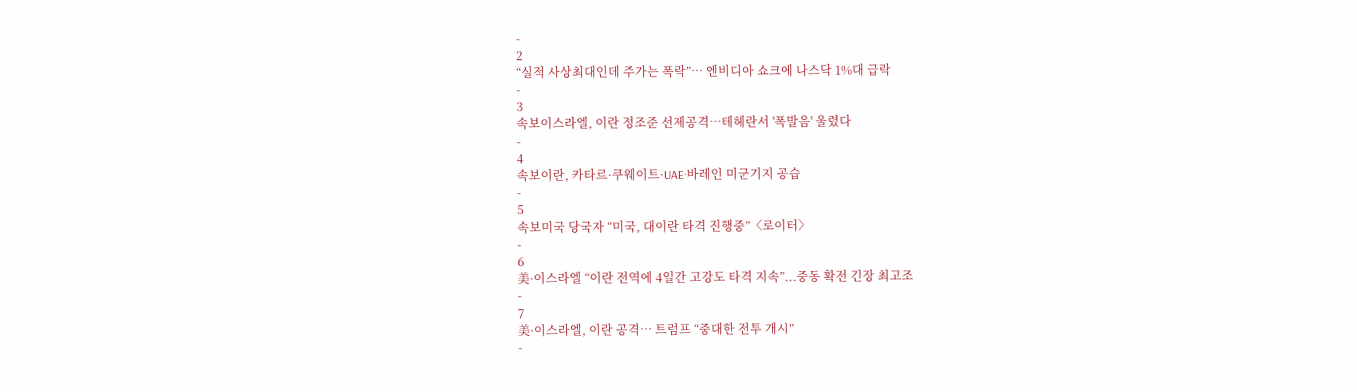-
2
“실적 사상최대인데 주가는 폭락”… 엔비디아 쇼크에 나스닥 1%대 급락
-
3
속보이스라엘, 이란 정조준 선제공격…테헤란서 '폭발음' 울렸다
-
4
속보이란, 카타르·쿠웨이트·UAE·바레인 미군기지 공습
-
5
속보미국 당국자 “미국, 대이란 타격 진행중”〈로이터〉
-
6
美·이스라엘 “이란 전역에 4일간 고강도 타격 지속”...중동 확전 긴장 최고조
-
7
美·이스라엘, 이란 공격… 트럼프 “중대한 전투 개시”
-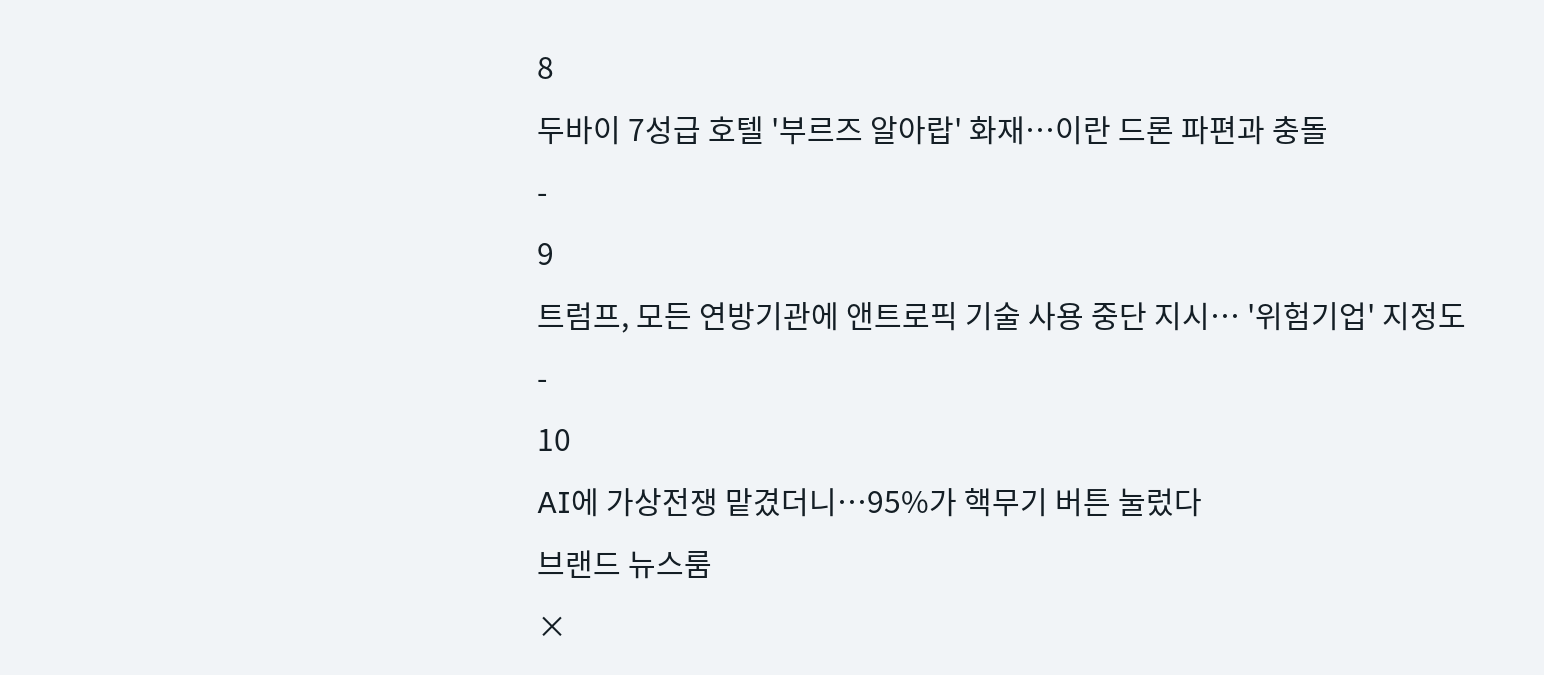8
두바이 7성급 호텔 '부르즈 알아랍' 화재…이란 드론 파편과 충돌
-
9
트럼프, 모든 연방기관에 앤트로픽 기술 사용 중단 지시… '위험기업' 지정도
-
10
AI에 가상전쟁 맡겼더니…95%가 핵무기 버튼 눌렀다
브랜드 뉴스룸
×